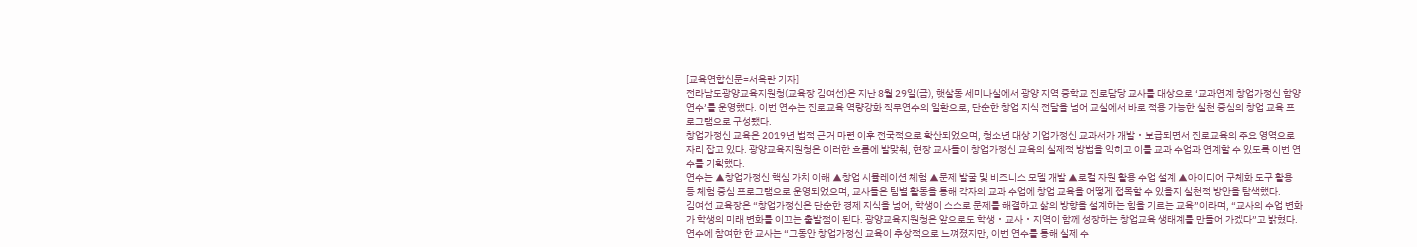[교육연합신문=서옥란 기자]
전라남도광양교육지원청(교육장 김여선)은 지난 8월 29일(금), 햇살동 세미나실에서 광양 지역 중학교 진로담당 교사를 대상으로 ‘교과연계 창업가정신 함양 연수’를 운영했다. 이번 연수는 진로교육 역량강화 직무연수의 일환으로, 단순한 창업 지식 전달을 넘어 교실에서 바로 적용 가능한 실천 중심의 창업 교육 프로그램으로 구성됐다.
창업가정신 교육은 2019년 법적 근거 마련 이후 전국적으로 확산되었으며, 청소년 대상 기업가정신 교과서가 개발‧보급되면서 진로교육의 주요 영역으로 자리 잡고 있다. 광양교육지원청은 이러한 흐름에 발맞춰, 현장 교사들이 창업가정신 교육의 실제적 방법을 익히고 이를 교과 수업과 연계할 수 있도록 이번 연수를 기획했다.
연수는 ▲창업가정신 핵심 가치 이해 ▲창업 시뮬레이션 체험 ▲문제 발굴 및 비즈니스 모델 개발 ▲로컬 자원 활용 수업 설계 ▲아이디어 구체화 도구 활용 등 체험 중심 프로그램으로 운영되었으며, 교사들은 팀별 활동을 통해 각자의 교과 수업에 창업 교육을 어떻게 접목할 수 있을지 실천적 방안을 탐색했다.
김여선 교육장은 “창업가정신은 단순한 경제 지식을 넘어, 학생이 스스로 문제를 해결하고 삶의 방향을 설계하는 힘을 기르는 교육”이라며, “교사의 수업 변화가 학생의 미래 변화를 이끄는 출발점이 된다. 광양교육지원청은 앞으로도 학생‧교사‧지역이 함께 성장하는 창업교육 생태계를 만들어 가겠다”고 밝혔다.
연수에 참여한 한 교사는 “그동안 창업가정신 교육이 추상적으로 느껴졌지만, 이번 연수를 통해 실제 수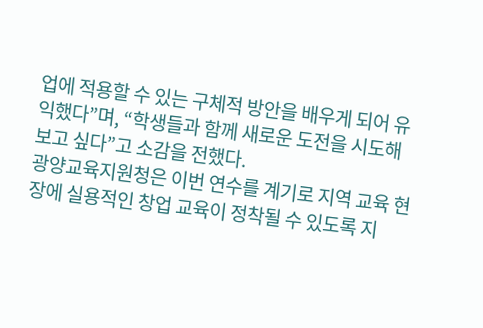업에 적용할 수 있는 구체적 방안을 배우게 되어 유익했다”며, “학생들과 함께 새로운 도전을 시도해 보고 싶다”고 소감을 전했다.
광양교육지원청은 이번 연수를 계기로 지역 교육 현장에 실용적인 창업 교육이 정착될 수 있도록 지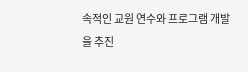속적인 교원 연수와 프로그램 개발을 추진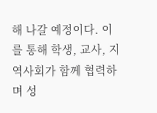해 나갈 예정이다. 이를 통해 학생, 교사, 지역사회가 함께 협력하며 성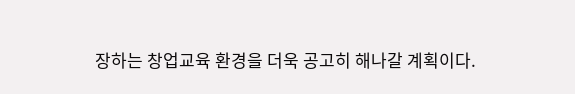장하는 창업교육 환경을 더욱 공고히 해나갈 계획이다.